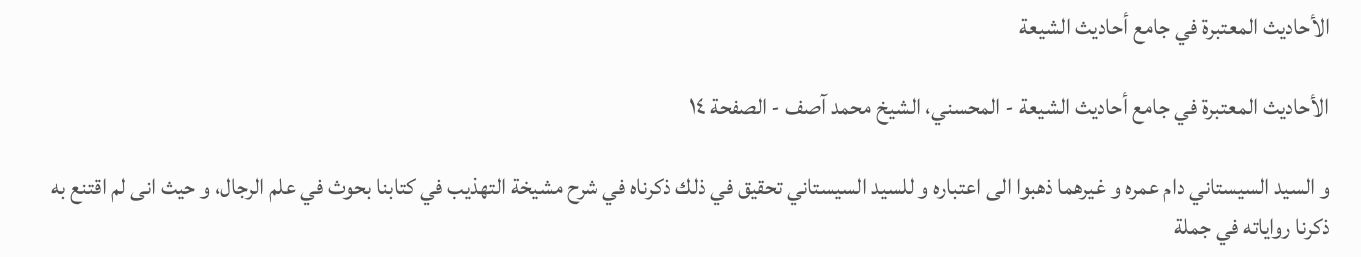الأحاديث المعتبرة في جامع أحاديث الشيعة

الأحاديث المعتبرة في جامع أحاديث الشيعة - المحسني، الشيخ محمد آصف - الصفحة ١٤

و السيد السيستاني دام عمره و غيرهما ذهبوا الى اعتباره و للسيد السيستاني تحقيق في ذلك ذكرناه في شرح مشيخة التهذيب في كتابنا بحوث في علم الرجال، و حيث انى لم اقتنع به ذكرنا رواياته في جملة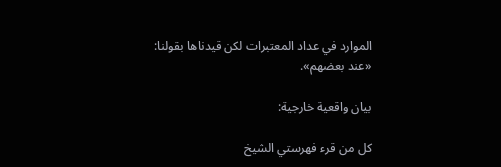الموارد في عداد المعتبرات لكن قيدناها بقولنا: «عند بعضهم».

بيان واقعية خارجية:

كل من قرء فهرستي الشيخ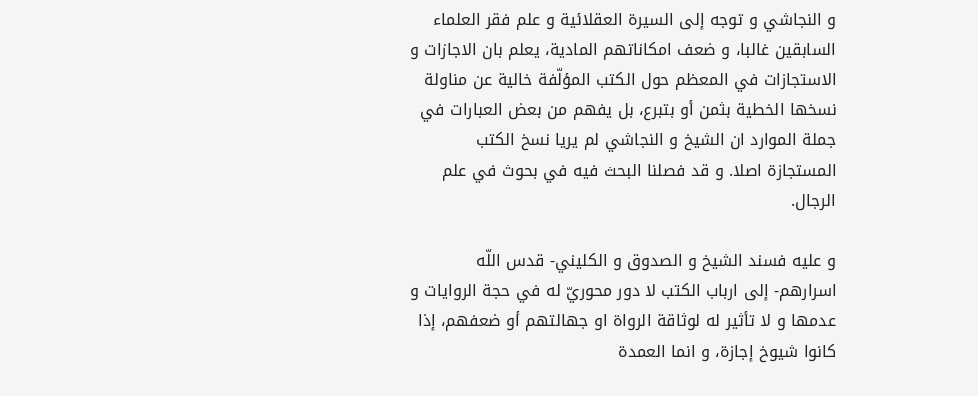و النجاشي و توجه إلى السيرة العقلائية و علم فقر العلماء السابقين غالبا، و ضعف امكاناتهم المادية، يعلم بان الاجازات و الاستجازات في المعظم حول الكتب المؤلّفة خالية عن مناولة نسخها الخطية بثمن أو بتبرع، بل يفهم من بعض العبارات في جملة الموارد ان الشيخ و النجاشي لم يريا نسخ الكتب المستجازة اصلا. و قد فصلنا البحث فيه في بحوث في علم الرجال.

و عليه فسند الشيخ و الصدوق و الكليني- قدس اللّه اسرارهم- إلى ارباب الكتب لا دور محوريّ له في حجة الروايات و عدمها و لا تأثير له لوثاقة الرواة او جهالتهم أو ضعفهم، إذا كانوا شيوخ إجازة، و انما العمدة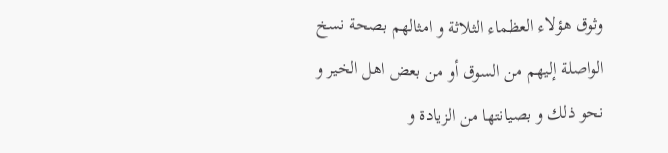وثوق هؤلاء العظماء الثلاثة و امثالهم بصحة نسخ الواصلة إليهم من السوق أو من بعض اهل الخير و نحو ذلك و بصيانتها من الزيادة و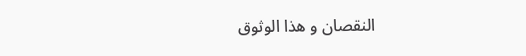النقصان و هذا الوثوق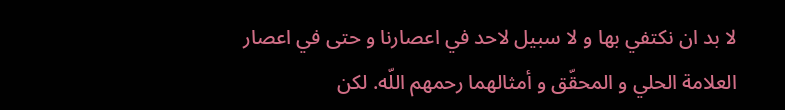لا بد ان نكتفي بها و لا سبيل لاحد في اعصارنا و حتى في اعصار العلامة الحلي و المحقّق و أمثالهما رحمهم اللّه. لكن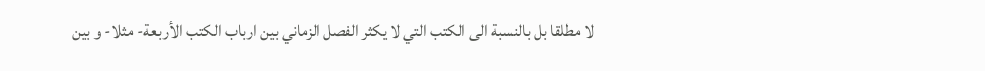لا مطلقا بل بالنسبة الى الكتب التي لا يكثر الفصل الزماني بين ارباب الكتب الأربعة- مثلا- و بين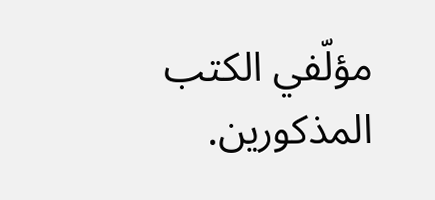مؤلّفي الكتب المذكورين.